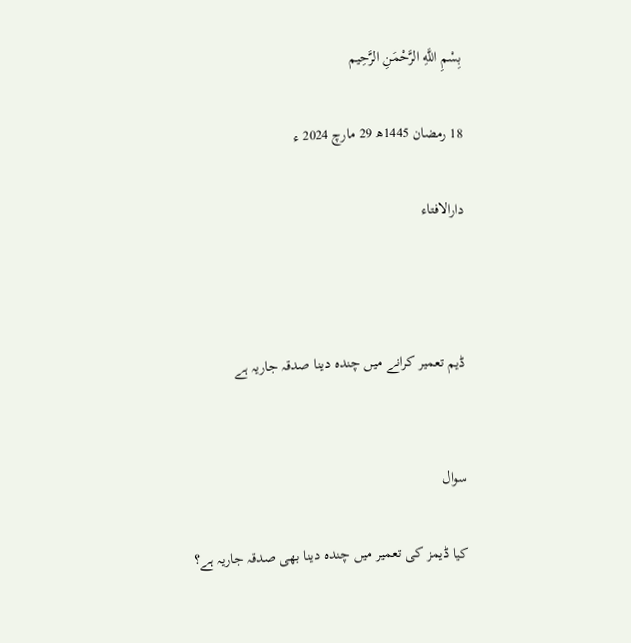بِسْمِ اللَّهِ الرَّحْمَنِ الرَّحِيم

18 رمضان 1445ھ 29 مارچ 2024 ء

دارالافتاء



ڈیم تعمیر کرانے میں چندہ دینا صدقہ جاریہ ہے


سوال

کیا ڈیمز کی تعمیر میں چندہ دینا بھی صدقہ جاریہ ہے؟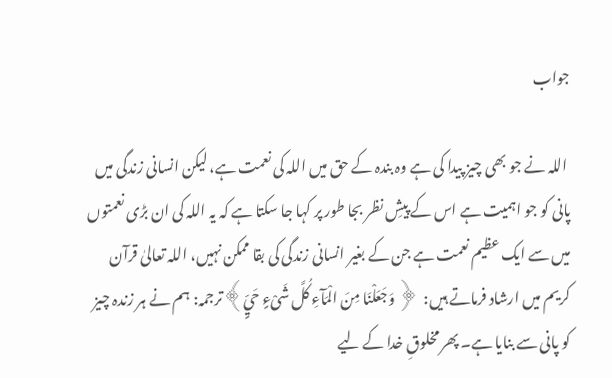جواب

 اللہ نے جو بھی چیز پیدا کی ہے وہ بندہ کے حق میں اللہ کی نعمت ہے، لیکن انسانی زندگی میں پانی کو جو اہمیت ہے اس کے پیشِ نظر بجا طور پر کہا جا سکتا ہے کہ یہ اللہ کی ان بڑی نعمتوں میں سے ایک عظیم نعمت ہے جن کے بغیر انسانی زندگی کی بقا ممکن نہیں، اللہ تعالیٰ قرآن کریم میں ارشاد فرماتے ہیں:  ﴿ وَجَعَلْنَا مِنَ الْمَآءِ کُلَّ شَیْءٍ حَيٍّ﴾ترجمہ: ہم نے ہر زندہ چیز کو پانی سے بنایا ہے۔ پھر مخلوقِ خدا کے لیے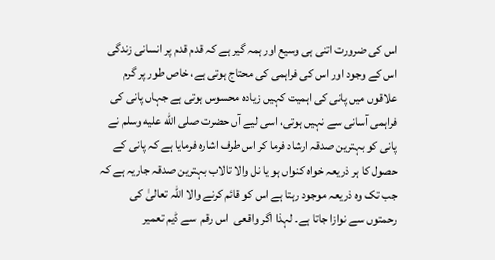اس کی ضرورت اتنی ہی وسیع اور ہمہ گیر ہے کہ قدم قدم پر انسانی زندگی اس کے وجود اور اس کی فراہمی کی محتاج ہوتی ہے، خاص طور پر گرم علاقوں میں پانی کی اہمیت کہیں زیادہ محسوس ہوتی ہے جہاں پانی کی فراہمی آسانی سے نہیں ہوتی، اسی لیے آں حضرت صلى الله عليه وسلم نے پانی کو بہترین صدقہ ارشاد فرما کر اس طرف اشارہ فرمایا ہے کہ پانی کے حصول کا ہر ذریعہ خواہ کنواں ہو یا نل والا تالاب بہترین صدقہ جاریہ ہے کہ جب تک وہ ذریعہ موجود رہتا ہے اس کو قائم کرنے والا اللہ تعالیٰ کی رحمتوں سے نوازا جاتا ہے۔ لہذا اگر واقعی  اس رقم  سے ڈیم تعمیر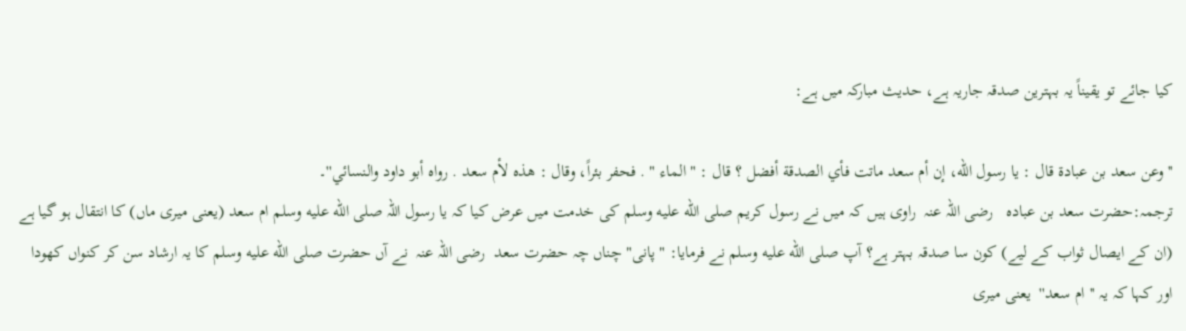کیا جائے تو یقیناً یہ بہترین صدقہ جاریہ ہے، حدیث مبارکہ میں ہے:

'' وعن سعد بن عبادة قال : يا رسول الله، إن أم سعد ماتت فأي الصدقة أفضل ؟ قال : " الماء " . فحفر بئراً، وقال : هذه لأم سعد . رواه أبو داود والنسائي''۔
ترجمہ:حضرت سعد بن عبادہ   رضی اللہ عنہ  راوی ہیں کہ میں نے رسول کریم صلى الله عليه وسلم کی خدمت میں عرض کیا کہ یا رسول اللہ صلى الله عليه وسلم ام سعد (یعنی میری ماں) کا انتقال ہو گیا ہے (ان کے ایصال ثواب کے لیے) کون سا صدقہ بہتر ہے؟ آپ صلى الله عليه وسلم نے فرمایا: " پانی" چناں چہ حضرت سعد  رضی اللہ عنہ  نے آں حضرت صلى الله عليه وسلم کا یہ ارشاد سن کر کنواں کھودا اور کہا کہ یہ ''ام سعد''  یعنی میری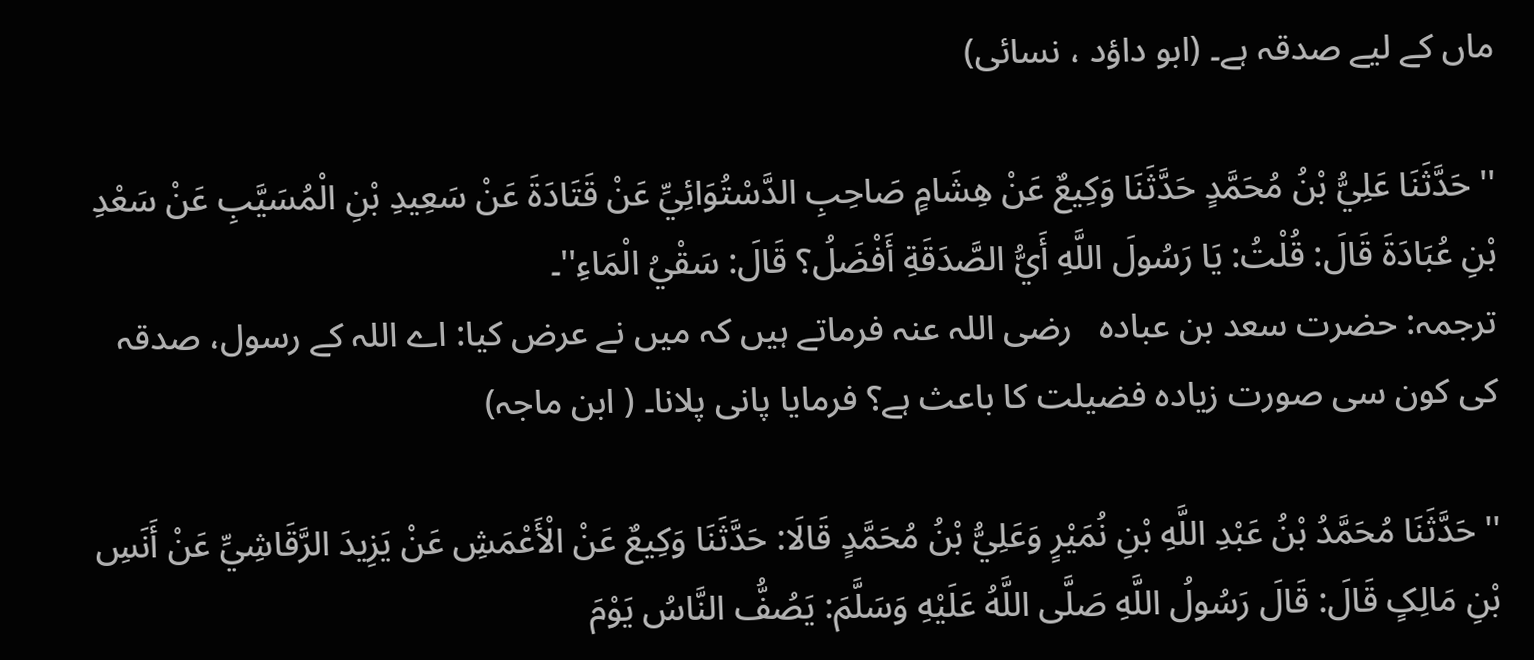ماں کے لیے صدقہ ہے۔ (ابو داؤد ، نسائی)

'' حَدَّثَنَا عَلِيُّ بْنُ مُحَمَّدٍ حَدَّثَنَا وَکِيعٌ عَنْ هِشَامٍ صَاحِبِ الدَّسْتُوَائِيِّ عَنْ قَتَادَةَ عَنْ سَعِيدِ بْنِ الْمُسَيَّبِ عَنْ سَعْدِ بْنِ عُبَادَةَ قَالَ: قُلْتُ: يَا رَسُولَ اللَّهِ أَيُّ الصَّدَقَةِ أَفْضَلُ؟ قَالَ: سَقْيُ الْمَاءِ''۔
ترجمہ: حضرت سعد بن عبادہ   رضی اللہ عنہ فرماتے ہیں کہ میں نے عرض کیا: اے اللہ کے رسول، صدقہ کی کون سی صورت زیادہ فضیلت کا باعث ہے؟ فرمایا پانی پلانا۔ ( ابن ماجہ)

'' حَدَّثَنَا مُحَمَّدُ بْنُ عَبْدِ اللَّهِ بْنِ نُمَيْرٍ وَعَلِيُّ بْنُ مُحَمَّدٍ قَالَا: حَدَّثَنَا وَکِيعٌ عَنْ الْأَعْمَشِ عَنْ يَزِيدَ الرَّقَاشِيِّ عَنْ أَنَسِ بْنِ مَالِکٍ قَالَ: قَالَ رَسُولُ اللَّهِ صَلَّی اللَّهُ عَلَيْهِ وَسَلَّمَ: يَصُفُّ النَّاسُ يَوْمَ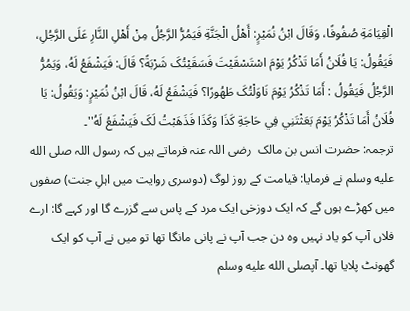الْقِيَامَةِ صُفُوفًا، وَقَالَ ابْنُ نُمَيْرٍ: أَهْلُ الْجَنَّةِ فَيَمُرُّ الرَّجُلُ مِنْ أَهْلِ النَّارِ عَلَی الرَّجُلِ، فَيَقُولُ: يَا فُلَانُ أَمَا تَذْکُرُ يَوْمَ اسْتَسْقَيْتَ فَسَقَيْتُکَ شَرْبَةً؟ قَالَ: فَيَشْفَعُ لَهُ، وَيَمُرُّ الرَّجُلُ فَيَقُولُ : أَمَا تَذْکُرُ يَوْمَ نَاوَلْتُکَ طَهُورًا؟ فَيَشْفَعُ لَهُ، قَالَ ابْنُ نُمَيْرٍ: وَيَقُولُ: يَا فُلَانُ أَمَا تَذْکُرُ يَوْمَ بَعَثْتَنِي فِي حَاجَةِ کَذَا وَکَذَا فَذَهَبْتُ لَکَ فَيَشْفَعُ لَهُ''۔
ترجمہ: حضرت انس بن مالک  رضی اللہ عنہ فرماتے ہیں کہ رسول اللہ صلى الله عليه وسلم نے فرمایا: قیامت کے روز لوگ (دوسری روایت میں اہلِ جنت) صفوں میں کھڑے ہوں گے کہ ایک دوزخی ایک مرد کے پاس سے گزرے گا اور کہے گا: ارے فلاں آپ کو یاد نہیں وہ دن جب آپ نے پانی مانگا تھا تو میں نے آپ کو ایک گھونٹ پلایا تھا۔ آپصلى الله عليه وسلم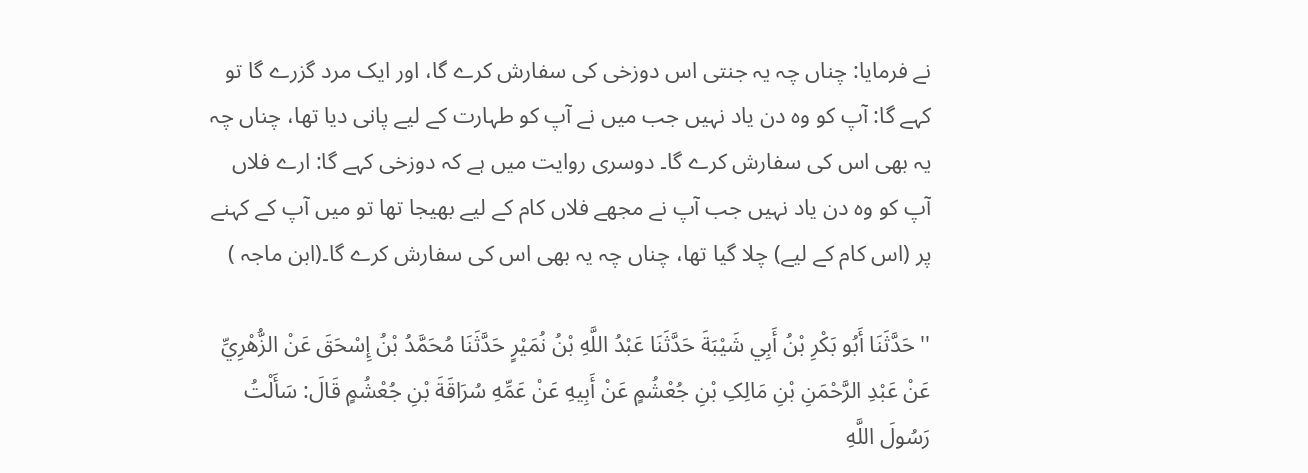نے فرمایا: چناں چہ یہ جنتی اس دوزخی کی سفارش کرے گا، اور ایک مرد گزرے گا تو کہے گا: آپ کو وہ دن یاد نہیں جب میں نے آپ کو طہارت کے لیے پانی دیا تھا، چناں چہ یہ بھی اس کی سفارش کرے گا۔ دوسری روایت میں ہے کہ دوزخی کہے گا: ارے فلاں آپ کو وہ دن یاد نہیں جب آپ نے مجھے فلاں کام کے لیے بھیجا تھا تو میں آپ کے کہنے پر (اس کام کے لیے) چلا گیا تھا، چناں چہ یہ بھی اس کی سفارش کرے گا۔(ابن ماجہ )

'' حَدَّثَنَا أَبُو بَکْرِ بْنُ أَبِي شَيْبَةَ حَدَّثَنَا عَبْدُ اللَّهِ بْنُ نُمَيْرٍ حَدَّثَنَا مُحَمَّدُ بْنُ إِسْحَقَ عَنْ الزُّهْرِيِّ عَنْ عَبْدِ الرَّحْمَنِ بْنِ مَالِکِ بْنِ جُعْشُمٍ عَنْ أَبِيهِ عَنْ عَمِّهِ سُرَاقَةَ بْنِ جُعْشُمٍ قَالَ: سَأَلْتُ رَسُولَ اللَّهِ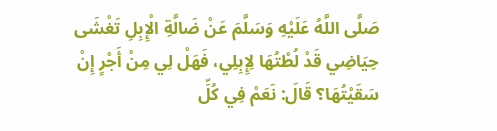صَلَّی اللَّهُ عَلَيْهِ وَسَلَّمَ عَنْ ضَالَّةِ الْإِبِلِ تَغْشَی حِيَاضِي قَدْ لُطْتُهَا لِإِبِلِي، فَهَلْ لِي مِنْ أَجْرٍ إِنْ سَقَيْتُهَا؟ قَالَ: نَعَمْ فِي کُلِّ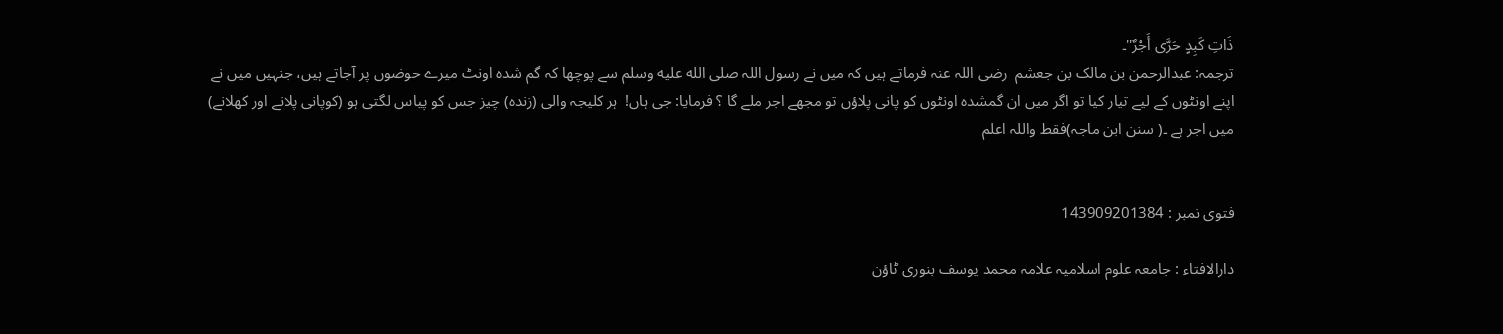ذَاتِ کَبِدٍ حَرَّی أَجْرٌ''۔
ترجمہ: عبدالرحمن بن مالک بن جعشم  رضی اللہ عنہ فرماتے ہیں کہ میں نے رسول اللہ صلى الله عليه وسلم سے پوچھا کہ گم شدہ اونٹ میرے حوضوں پر آجاتے ہیں، جنہیں میں نے اپنے اونٹوں کے لیے تیار کیا تو اگر میں ان گمشدہ اونٹوں کو پانی پلاؤں تو مجھے اجر ملے گا ؟ فرمایا: جی ہاں!  ہر کلیجہ والی (زندہ) چیز جس کو پیاس لگتی ہو (کوپانی پلانے اور کھلانے) میں اجر ہے ۔( سنن ابن ماجہ)فقط واللہ اعلم


فتوی نمبر : 143909201384

دارالافتاء : جامعہ علوم اسلامیہ علامہ محمد یوسف بنوری ٹاؤن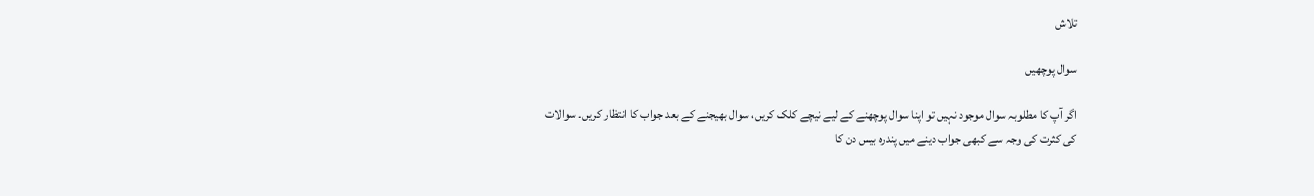تلاش

سوال پوچھیں

اگر آپ کا مطلوبہ سوال موجود نہیں تو اپنا سوال پوچھنے کے لیے نیچے کلک کریں، سوال بھیجنے کے بعد جواب کا انتظار کریں۔ سوالات کی کثرت کی وجہ سے کبھی جواب دینے میں پندرہ بیس دن کا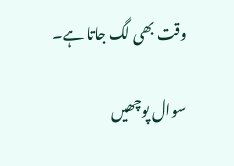وقت بھی لگ جاتا ہے۔

سوال پوچھیں